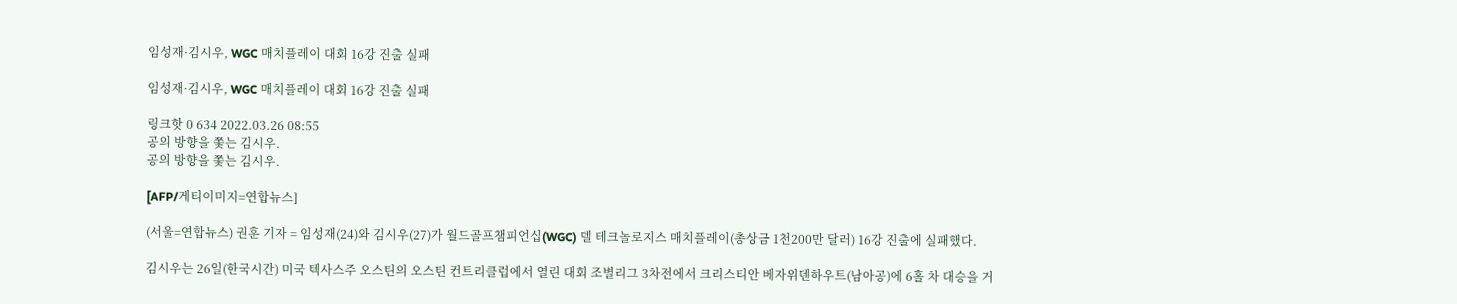임성재·김시우, WGC 매치플레이 대회 16강 진출 실패

임성재·김시우, WGC 매치플레이 대회 16강 진출 실패

링크핫 0 634 2022.03.26 08:55
공의 방향을 쫓는 김시우.
공의 방향을 쫓는 김시우.

[AFP/게티이미지=연합뉴스]

(서울=연합뉴스) 권훈 기자 = 임성재(24)와 김시우(27)가 월드골프챔피언십(WGC) 델 테크놀로지스 매치플레이(총상금 1천200만 달러) 16강 진출에 실패했다.

김시우는 26일(한국시간) 미국 텍사스주 오스틴의 오스틴 컨트리클럽에서 열린 대회 조별리그 3차전에서 크리스티안 베자위덴하우트(남아공)에 6홀 차 대승을 거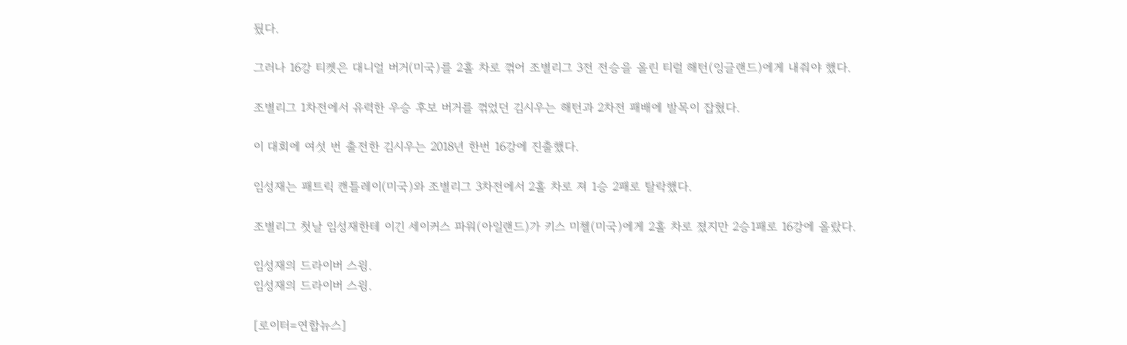뒀다.

그러나 16강 티켓은 대니얼 버거(미국)를 2홀 차로 꺾어 조별리그 3전 전승을 올린 티럴 해턴(잉글랜드)에게 내줘야 했다.

조별리그 1차전에서 유력한 우승 후보 버거를 꺾었던 김시우는 해턴과 2차전 패배에 발목이 잡혔다.

이 대회에 여섯 번 출전한 김시우는 2018년 한번 16강에 진출했다.

임성재는 패트릭 캔틀레이(미국)와 조별리그 3차전에서 2홀 차로 져 1승 2패로 탈락했다.

조별리그 첫날 임성재한테 이긴 세이커스 파워(아일랜드)가 키스 미첼(미국)에게 2홀 차로 졌지만 2승1패로 16강에 올랐다.

임성재의 드라이버 스윙.
임성재의 드라이버 스윙.

[로이터=연합뉴스]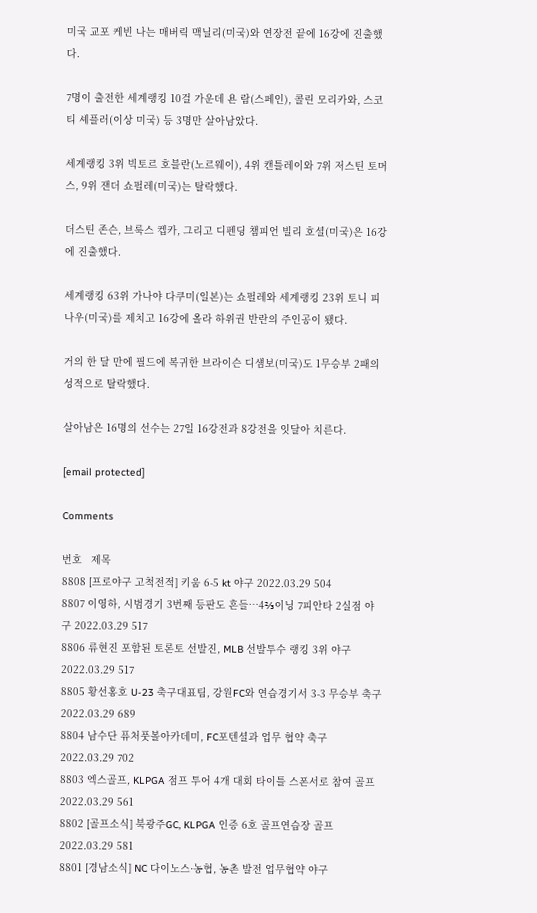미국 교포 케빈 나는 매버릭 맥닐리(미국)와 연장전 끝에 16강에 진출했다.

7명이 출전한 세계랭킹 10걸 가운데 욘 람(스페인), 콜린 모리카와, 스코티 셰플러(이상 미국) 등 3명만 살아남았다.

세계랭킹 3위 빅토르 호블란(노르웨이), 4위 캔틀레이와 7위 저스틴 토머스, 9위 잰더 쇼펄레(미국)는 탈락했다.

더스틴 존슨, 브룩스 켑카, 그리고 디펜딩 챔피언 빌리 호셜(미국)은 16강에 진출했다.

세계랭킹 63위 가나야 다쿠미(일본)는 쇼펄레와 세계랭킹 23위 토니 피나우(미국)를 제치고 16강에 올라 하위권 반란의 주인공이 됐다.

거의 한 달 만에 필드에 복귀한 브라이슨 디섐보(미국)도 1무승부 2패의 성적으로 탈락했다.

살아남은 16명의 선수는 27일 16강전과 8강전을 잇달아 치른다.

[email protected]

Comments

번호   제목
8808 [프로야구 고척전적] 키움 6-5 kt 야구 2022.03.29 504
8807 이영하, 시범경기 3번째 등판도 흔들…4⅔이닝 7피안타 2실점 야구 2022.03.29 517
8806 류현진 포함된 토론토 선발진, MLB 선발투수 랭킹 3위 야구 2022.03.29 517
8805 황선홍호 U-23 축구대표팀, 강원FC와 연습경기서 3-3 무승부 축구 2022.03.29 689
8804 남수단 퓨처풋볼아카데미, FC포텐셜과 업무 협약 축구 2022.03.29 702
8803 엑스골프, KLPGA 점프 투어 4개 대회 타이틀 스폰서로 참여 골프 2022.03.29 561
8802 [골프소식] 북광주GC, KLPGA 인증 6호 골프연습장 골프 2022.03.29 581
8801 [경남소식] NC 다이노스·농협, 농촌 발전 업무협약 야구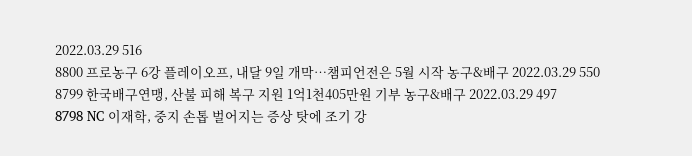2022.03.29 516
8800 프로농구 6강 플레이오프, 내달 9일 개막…챔피언전은 5월 시작 농구&배구 2022.03.29 550
8799 한국배구연맹, 산불 피해 복구 지원 1억1천405만원 기부 농구&배구 2022.03.29 497
8798 NC 이재학, 중지 손톱 벌어지는 증상 탓에 조기 강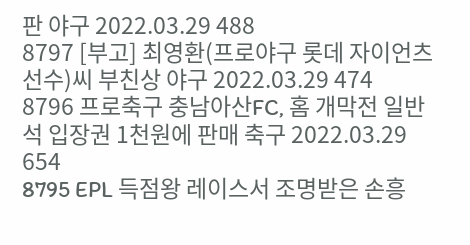판 야구 2022.03.29 488
8797 [부고] 최영환(프로야구 롯데 자이언츠 선수)씨 부친상 야구 2022.03.29 474
8796 프로축구 충남아산FC, 홈 개막전 일반석 입장권 1천원에 판매 축구 2022.03.29 654
8795 EPL 득점왕 레이스서 조명받은 손흥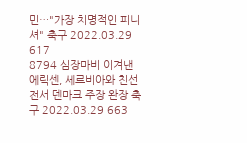민…"가장 치명적인 피니셔" 축구 2022.03.29 617
8794 심장마비 이겨낸 에릭센, 세르비아와 친선전서 덴마크 주장 완장 축구 2022.03.29 663